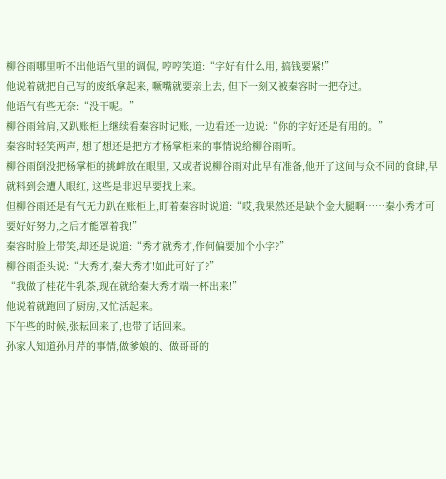柳谷雨哪里听不出他语气里的调侃, 哼哼笑道:“字好有什么用, 搞钱要紧!”
他说着就把自己写的废纸拿起来, 噘嘴就要亲上去, 但下一刻又被秦容时一把夺过。
他语气有些无奈:“没干呢。”
柳谷雨耸肩,又趴账柜上继续看秦容时记账, 一边看还一边说:“你的字好还是有用的。”
秦容时轻笑两声, 想了想还是把方才杨掌柜来的事情说给柳谷雨听。
柳谷雨倒没把杨掌柜的挑衅放在眼里, 又或者说柳谷雨对此早有准备,他开了这间与众不同的食肆,早就料到会遭人眼红, 这些是非迟早要找上来。
但柳谷雨还是有气无力趴在账柜上,盯着秦容时说道:“哎,我果然还是缺个金大腿啊……秦小秀才可要好好努力,之后才能罩着我!”
秦容时脸上带笑,却还是说道:“秀才就秀才,作何偏要加个小字?”
柳谷雨歪头说:“大秀才,秦大秀才!如此可好了?”
“我做了桂花牛乳茶,现在就给秦大秀才端一杯出来!”
他说着就跑回了厨房,又忙活起来。
下午些的时候,张耘回来了,也带了话回来。
孙家人知道孙月芹的事情,做爹娘的、做哥哥的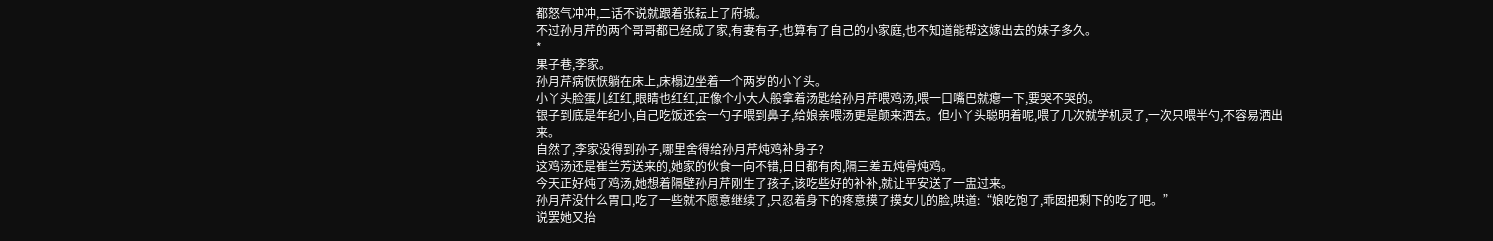都怒气冲冲,二话不说就跟着张耘上了府城。
不过孙月芹的两个哥哥都已经成了家,有妻有子,也算有了自己的小家庭,也不知道能帮这嫁出去的妹子多久。
*
果子巷,李家。
孙月芹病恹恹躺在床上,床榻边坐着一个两岁的小丫头。
小丫头脸蛋儿红红,眼睛也红红,正像个小大人般拿着汤匙给孙月芹喂鸡汤,喂一口嘴巴就瘪一下,要哭不哭的。
银子到底是年纪小,自己吃饭还会一勺子喂到鼻子,给娘亲喂汤更是颠来洒去。但小丫头聪明着呢,喂了几次就学机灵了,一次只喂半勺,不容易洒出来。
自然了,李家没得到孙子,哪里舍得给孙月芹炖鸡补身子?
这鸡汤还是崔兰芳送来的,她家的伙食一向不错,日日都有肉,隔三差五炖骨炖鸡。
今天正好炖了鸡汤,她想着隔壁孙月芹刚生了孩子,该吃些好的补补,就让平安送了一盅过来。
孙月芹没什么胃口,吃了一些就不愿意继续了,只忍着身下的疼意摸了摸女儿的脸,哄道:“娘吃饱了,乖囡把剩下的吃了吧。”
说罢她又抬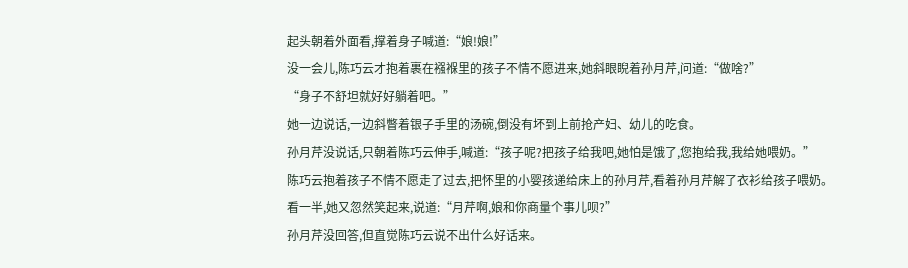起头朝着外面看,撑着身子喊道:“娘!娘!”
没一会儿,陈巧云才抱着裹在襁褓里的孩子不情不愿进来,她斜眼睨着孙月芹,问道:“做啥?”
“身子不舒坦就好好躺着吧。”
她一边说话,一边斜瞥着银子手里的汤碗,倒没有坏到上前抢产妇、幼儿的吃食。
孙月芹没说话,只朝着陈巧云伸手,喊道:“孩子呢?把孩子给我吧,她怕是饿了,您抱给我,我给她喂奶。”
陈巧云抱着孩子不情不愿走了过去,把怀里的小婴孩递给床上的孙月芹,看着孙月芹解了衣衫给孩子喂奶。
看一半,她又忽然笑起来,说道:“月芹啊,娘和你商量个事儿呗?”
孙月芹没回答,但直觉陈巧云说不出什么好话来。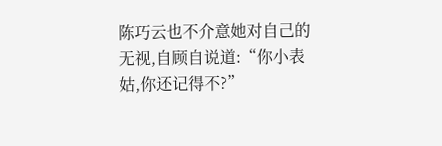陈巧云也不介意她对自己的无视,自顾自说道:“你小表姑,你还记得不?”